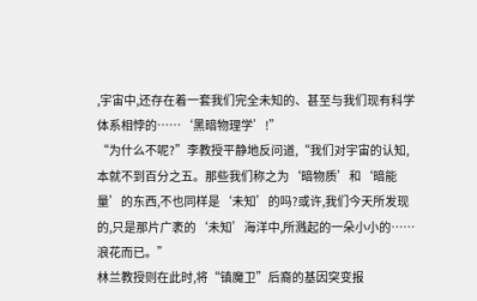,宇宙中,还存在着一套我们完全未知的、甚至与我们现有科学体系相悖的……‘黑暗物理学’!”
“为什么不呢?”李教授平静地反问道,“我们对宇宙的认知,本就不到百分之五。那些我们称之为‘暗物质’和‘暗能量’的东西,不也同样是‘未知’的吗?或许,我们今天所发现的,只是那片广袤的‘未知’海洋中,所溅起的一朵小小的……浪花而已。”
林兰教授则在此时,将“镇魔卫”后裔的基因突变报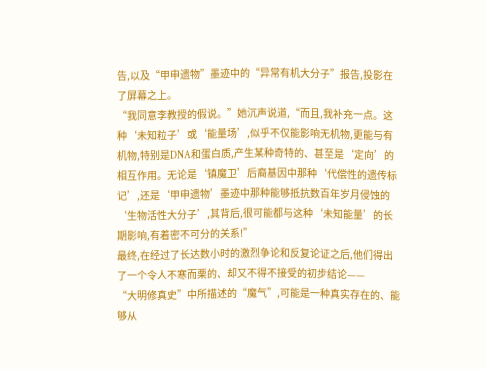告,以及“甲申遗物”墨迹中的“异常有机大分子”报告,投影在了屏幕之上。
“我同意李教授的假说。”她沉声说道,“而且,我补充一点。这种‘未知粒子’或‘能量场’,似乎不仅能影响无机物,更能与有机物,特别是DNA和蛋白质,产生某种奇特的、甚至是‘定向’的相互作用。无论是‘镇魔卫’后裔基因中那种‘代偿性的遗传标记’,还是‘甲申遗物’墨迹中那种能够抵抗数百年岁月侵蚀的‘生物活性大分子’,其背后,很可能都与这种‘未知能量’的长期影响,有着密不可分的关系!”
最终,在经过了长达数小时的激烈争论和反复论证之后,他们得出了一个令人不寒而栗的、却又不得不接受的初步结论——
“大明修真史”中所描述的“魔气”,可能是一种真实存在的、能够从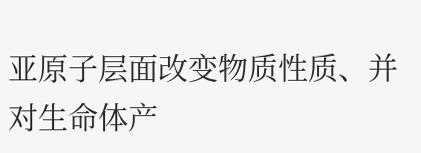亚原子层面改变物质性质、并对生命体产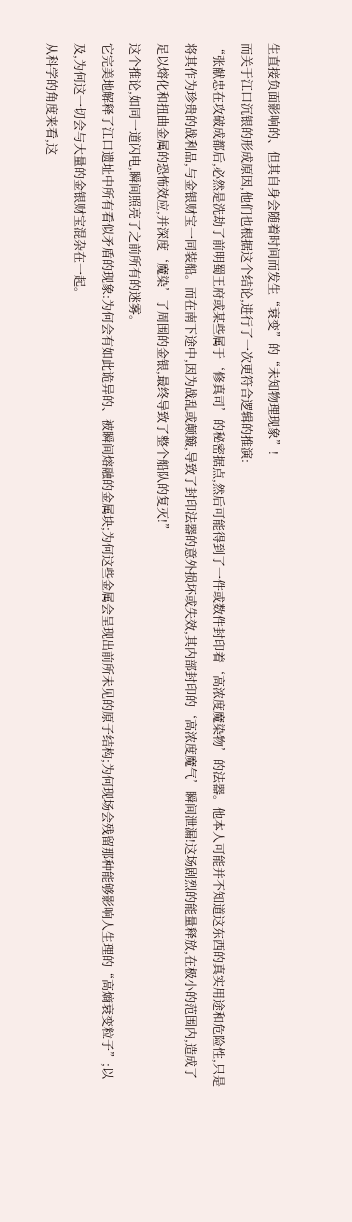生直接负面影响的、但其自身会随着时间而发生“衰变”的“未知物理现象”!
而关于江口沉银的形成原因,他们也根据这个结论,进行了一次更符合逻辑的推演:
“张献忠在攻破成都后,必然是洗劫了前明蜀王府或某些属于‘修真司’的秘密据点,然后可能得到了一件或数件封印着‘高浓度魔染物’的法器。他本人可能并不知道这东西的真实用途和危险性,只是将其作为珍贵的战利品,与金银财宝一同装船。而在南下途中,因为战乱或颠簸,导致了封印法器的意外损坏或失效,其内部封印的‘高浓度魔气’瞬间泄漏!这场剧烈的能量释放,在极小的范围内,造成了足以熔化和扭曲金属的恐怖效应,并深度‘魔染’了周围的金银,最终导致了整个船队的复灭!”
这个推论,如同一道闪电,瞬间照亮了之前所有的迷雾。
它完美地解释了江口遗址中所有看似矛盾的现象:为何会有如此诡异的、被瞬间熔融的金属块;为何这些金属会呈现出前所未见的原子结构;为何现场会残留那种能够影响人生理的“高熵衰变粒子”;以及,为何这一切会与大量的金银财宝混杂在一起。
从科学的角度来看,这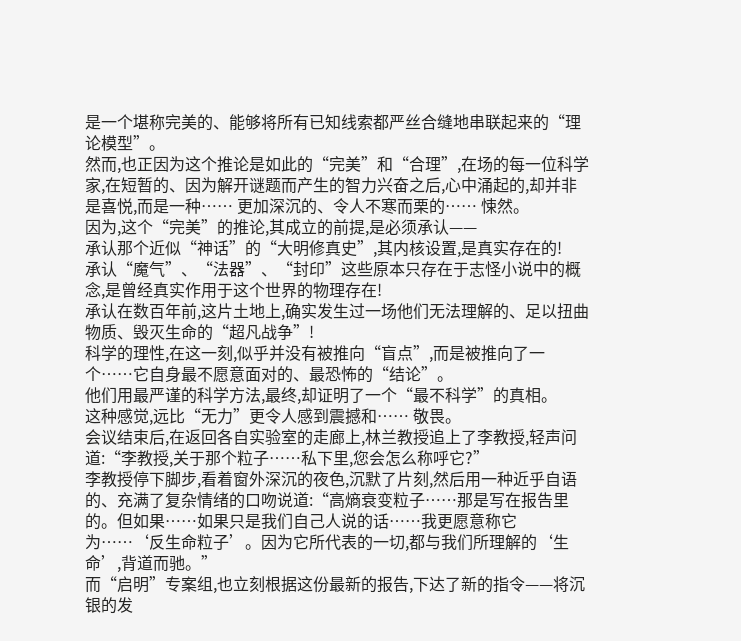是一个堪称完美的、能够将所有已知线索都严丝合缝地串联起来的“理论模型”。
然而,也正因为这个推论是如此的“完美”和“合理”,在场的每一位科学家,在短暂的、因为解开谜题而产生的智力兴奋之后,心中涌起的,却并非是喜悦,而是一种…… 更加深沉的、令人不寒而栗的…… 悚然。
因为,这个“完美”的推论,其成立的前提,是必须承认——
承认那个近似“神话”的“大明修真史”,其内核设置,是真实存在的!
承认“魔气”、“法器”、“封印”这些原本只存在于志怪小说中的概念,是曾经真实作用于这个世界的物理存在!
承认在数百年前,这片土地上,确实发生过一场他们无法理解的、足以扭曲物质、毁灭生命的“超凡战争”!
科学的理性,在这一刻,似乎并没有被推向“盲点”,而是被推向了一个……它自身最不愿意面对的、最恐怖的“结论”。
他们用最严谨的科学方法,最终,却证明了一个“最不科学”的真相。
这种感觉,远比“无力”更令人感到震撼和…… 敬畏。
会议结束后,在返回各自实验室的走廊上,林兰教授追上了李教授,轻声问道:“李教授,关于那个粒子……私下里,您会怎么称呼它?”
李教授停下脚步,看着窗外深沉的夜色,沉默了片刻,然后用一种近乎自语的、充满了复杂情绪的口吻说道:“高熵衰变粒子……那是写在报告里的。但如果……如果只是我们自己人说的话……我更愿意称它为……‘反生命粒子’。因为它所代表的一切,都与我们所理解的‘生命’,背道而驰。”
而“启明”专案组,也立刻根据这份最新的报告,下达了新的指令——将沉银的发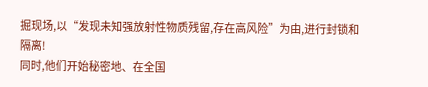掘现场,以“发现未知强放射性物质残留,存在高风险”为由,进行封锁和隔离!
同时,他们开始秘密地、在全国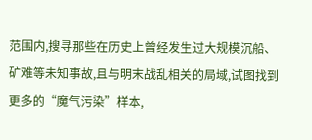范围内,搜寻那些在历史上曾经发生过大规模沉船、矿难等未知事故,且与明末战乱相关的局域,试图找到更多的“魔气污染”样本,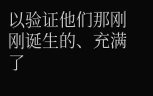以验证他们那刚刚诞生的、充满了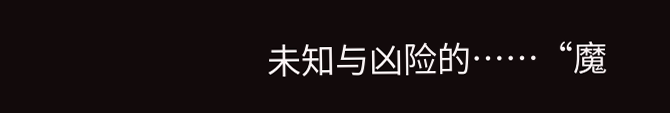未知与凶险的……“魔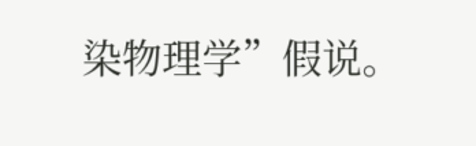染物理学”假说。